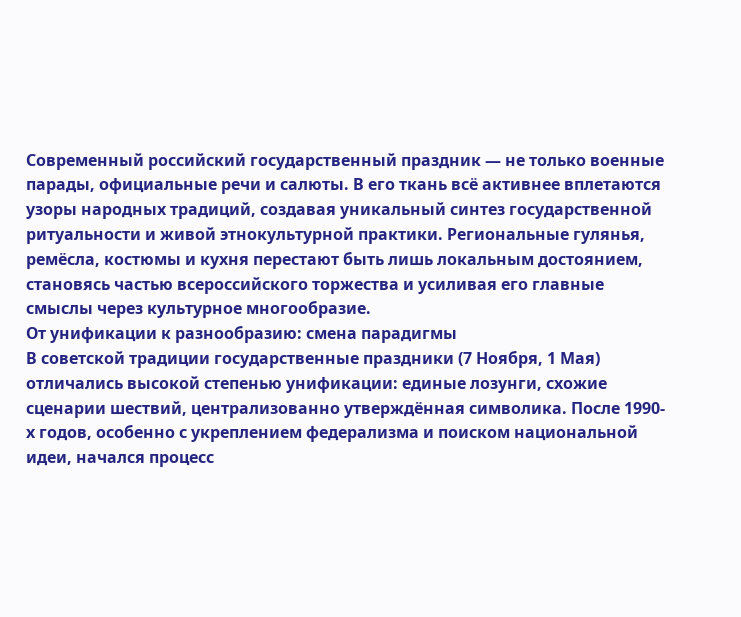Современный российский государственный праздник — не только военные парады, официальные речи и салюты. В его ткань всё активнее вплетаются узоры народных традиций, создавая уникальный синтез государственной ритуальности и живой этнокультурной практики. Региональные гулянья, ремёсла, костюмы и кухня перестают быть лишь локальным достоянием, становясь частью всероссийского торжества и усиливая его главные смыслы через культурное многообразие.
От унификации к разнообразию: смена парадигмы
В советской традиции государственные праздники (7 Ноября, 1 Мая) отличались высокой степенью унификации: единые лозунги, схожие сценарии шествий, централизованно утверждённая символика. После 1990-х годов, особенно с укреплением федерализма и поиском национальной идеи, начался процесс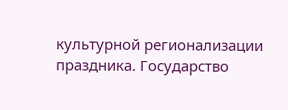культурной регионализации праздника. Государство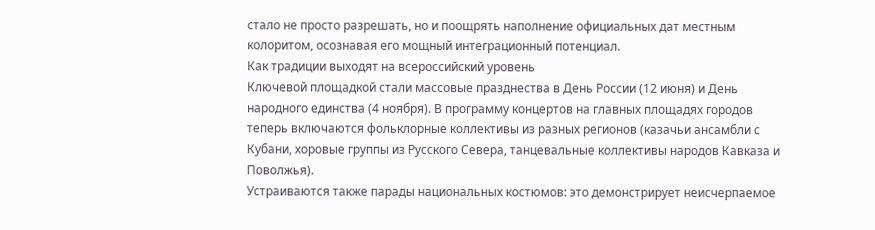стало не просто разрешать, но и поощрять наполнение официальных дат местным колоритом, осознавая его мощный интеграционный потенциал.
Как традиции выходят на всероссийский уровень
Ключевой площадкой стали массовые празднества в День России (12 июня) и День народного единства (4 ноября). В программу концертов на главных площадях городов теперь включаются фольклорные коллективы из разных регионов (казачьи ансамбли с Кубани, хоровые группы из Русского Севера, танцевальные коллективы народов Кавказа и Поволжья).
Устраиваются также парады национальных костюмов: это демонстрирует неисчерпаемое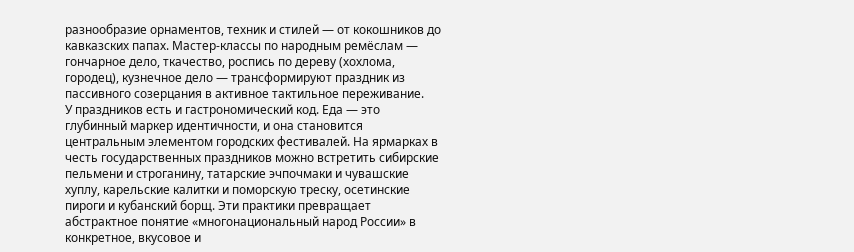разнообразие орнаментов, техник и стилей — от кокошников до кавказских папах. Мастер-классы по народным ремёслам — гончарное дело, ткачество, роспись по дереву (хохлома, городец), кузнечное дело — трансформируют праздник из пассивного созерцания в активное тактильное переживание.
У праздников есть и гастрономический код. Еда — это глубинный маркер идентичности, и она становится центральным элементом городских фестивалей. На ярмарках в честь государственных праздников можно встретить сибирские пельмени и строганину, татарские эчпочмаки и чувашские хуплу, карельские калитки и поморскую треску, осетинские пироги и кубанский борщ. Эти практики превращает абстрактное понятие «многонациональный народ России» в конкретное, вкусовое и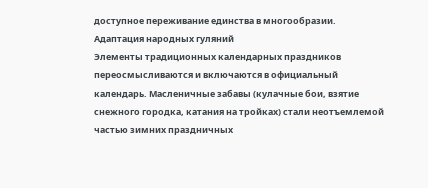доступное переживание единства в многообразии.
Адаптация народных гуляний
Элементы традиционных календарных праздников переосмысливаются и включаются в официальный календарь. Масленичные забавы (кулачные бои, взятие снежного городка, катания на тройках) стали неотъемлемой частью зимних праздничных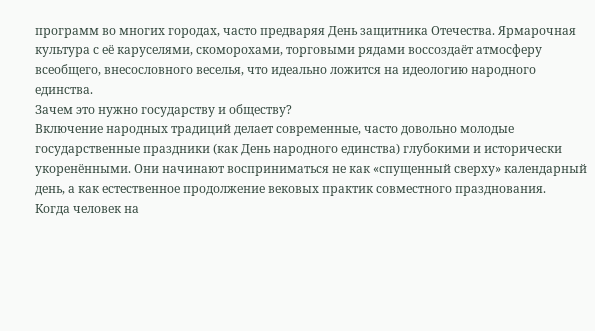программ во многих городах, часто предваряя День защитника Отечества. Ярмарочная культура с её каруселями, скоморохами, торговыми рядами воссоздаёт атмосферу всеобщего, внесословного веселья, что идеально ложится на идеологию народного единства.
Зачем это нужно государству и обществу?
Включение народных традиций делает современные, часто довольно молодые государственные праздники (как День народного единства) глубокими и исторически укоренёнными. Они начинают восприниматься не как «спущенный сверху» календарный день, а как естественное продолжение вековых практик совместного празднования.
Когда человек на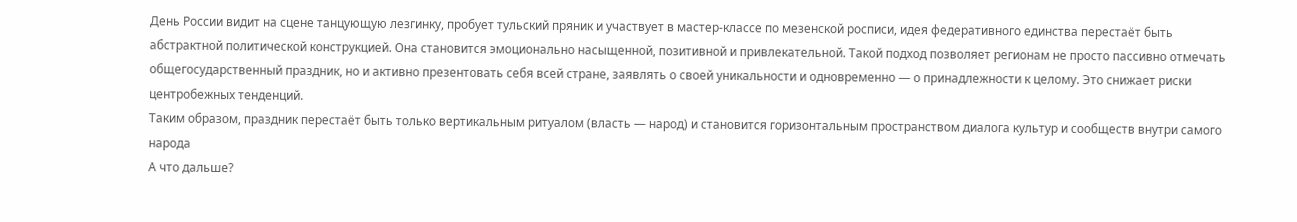День России видит на сцене танцующую лезгинку, пробует тульский пряник и участвует в мастер-классе по мезенской росписи, идея федеративного единства перестаёт быть абстрактной политической конструкцией. Она становится эмоционально насыщенной, позитивной и привлекательной. Такой подход позволяет регионам не просто пассивно отмечать общегосударственный праздник, но и активно презентовать себя всей стране, заявлять о своей уникальности и одновременно — о принадлежности к целому. Это снижает риски центробежных тенденций.
Таким образом, праздник перестаёт быть только вертикальным ритуалом (власть — народ) и становится горизонтальным пространством диалога культур и сообществ внутри самого народа
А что дальше?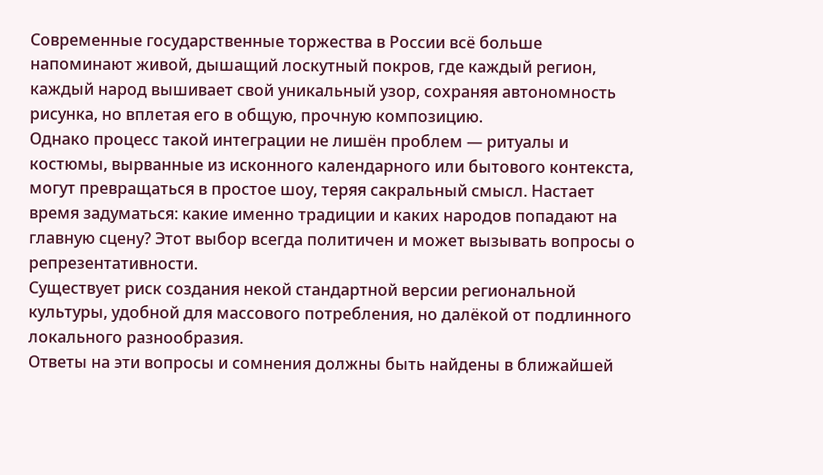Современные государственные торжества в России всё больше напоминают живой, дышащий лоскутный покров, где каждый регион, каждый народ вышивает свой уникальный узор, сохраняя автономность рисунка, но вплетая его в общую, прочную композицию.
Однако процесс такой интеграции не лишён проблем — ритуалы и костюмы, вырванные из исконного календарного или бытового контекста, могут превращаться в простое шоу, теряя сакральный смысл. Настает время задуматься: какие именно традиции и каких народов попадают на главную сцену? Этот выбор всегда политичен и может вызывать вопросы о репрезентативности.
Существует риск создания некой стандартной версии региональной культуры, удобной для массового потребления, но далёкой от подлинного локального разнообразия.
Ответы на эти вопросы и сомнения должны быть найдены в ближайшей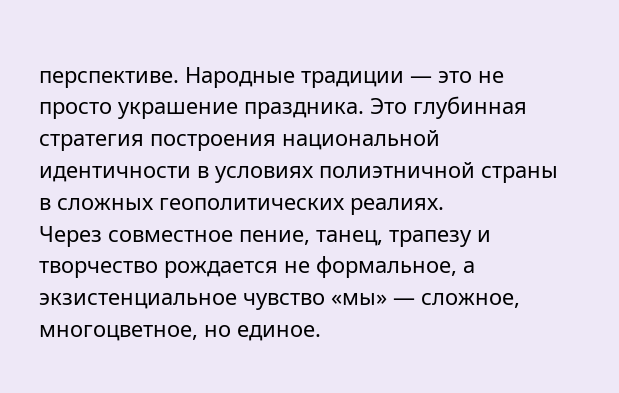перспективе. Народные традиции — это не просто украшение праздника. Это глубинная стратегия построения национальной идентичности в условиях полиэтничной страны в сложных геополитических реалиях.
Через совместное пение, танец, трапезу и творчество рождается не формальное, а экзистенциальное чувство «мы» — сложное, многоцветное, но единое.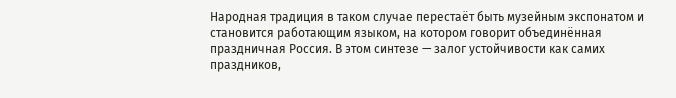Народная традиция в таком случае перестаёт быть музейным экспонатом и становится работающим языком, на котором говорит объединённая праздничная Россия. В этом синтезе — залог устойчивости как самих праздников,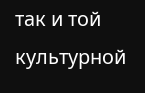так и той культурной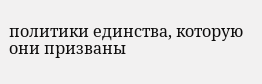политики единства, которую они призваны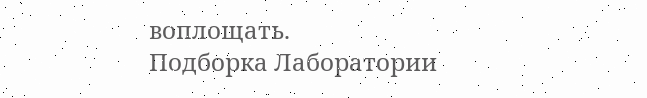воплощать.
Подборка Лаборатории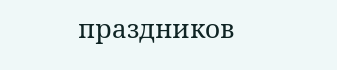праздников